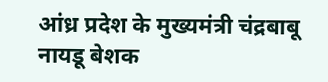आंध्र प्रदेश के मुख्यमंत्री चंद्रबाबू नायडू बेशक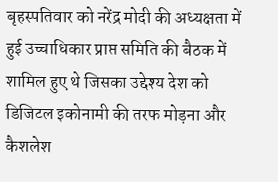बृहस्पतिवार को नरेंद्र मोदी की अध्यक्षता में हुई उच्चाधिकार प्राप्त समिति की बैठक में शामिल हुए थे जिसका उद्देश्य देश को डिजिटल इकोनामी की तरफ मोड़ना और कैशलेश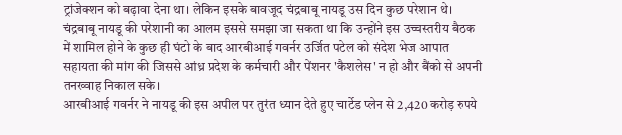ट्रांजेक्शन को बढ़ावा देना था। लेकिन इसके बावजूद चंद्रबाबू नायडू उस दिन कुछ परेशान थे।
चंद्रबाबू नायडू की परेशानी का आलम इससे समझा जा सकता था कि उन्होंने इस उच्चस्तरीय बैठक में शामिल होने के कुछ ही घंटो के बाद आरबीआई गवर्नर उर्जित पटेल को संदेश भेज आपात सहायता की मांग की जिससे आंध्र प्रदेश के कर्मचारी और पेंशनर 'कैशलेस' न हो और बैंको से अपनी तनख्वाह निकाल सके।
आरबीआई गवर्नर ने नायडू की इस अपील पर तुरंत ध्यान देते हुए चार्टेड प्लेन से 2,420 करोड़ रुपये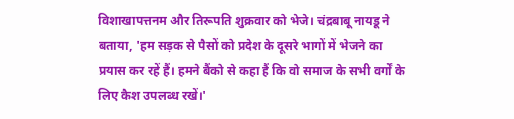विशाखापत्तनम और तिरूपति शुक्रवार को भेजे। चंद्रबाबू नायडू ने बताया, 'हम सड़क से पैसों को प्रदेश के दूसरे भागों में भेजने का प्रयास कर रहें हैं। हमने बैंको से कहा हैं कि वो समाज के सभी वर्गों के लिए कैश उपलब्ध रखें।'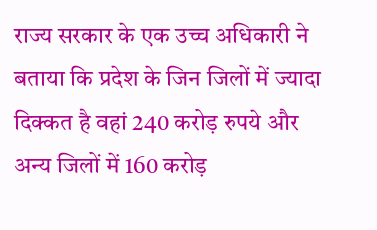राज्य सरकार के एक उच्च अधिकारी ने बताया कि प्रदेश के जिन जिलों में ज्यादा दिक्कत है वहां 240 करोड़ रुपये और अन्य जिलों में 160 करोड़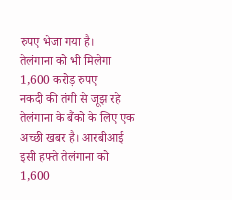रुपए भेजा गया है।
तेलंगाना को भी मिलेगा 1,600 करोड़ रुपए
नकदी की तंगी से जूझ रहे तेलंगाना के बैंको के लिए एक अच्छी खबर है। आरबीआई इसी हफ्ते तेलंगाना को 1,600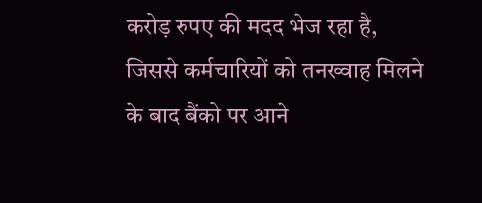करोड़ रुपए की मदद भेज रहा है, जिससे कर्मचारियों को तनख्वाह मिलने के बाद बैंको पर आने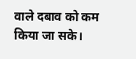वाले दबाव को कम किया जा सके।